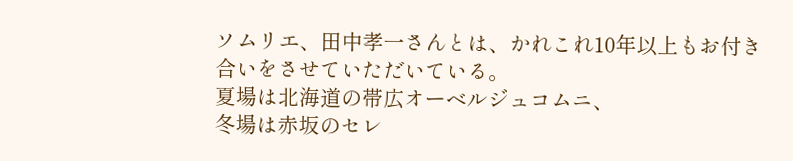ソムリエ、田中孝一さんとは、かれこれ10年以上もお付き合いをさせていただいている。
夏場は北海道の帯広オーベルジュコムニ、
冬場は赤坂のセレ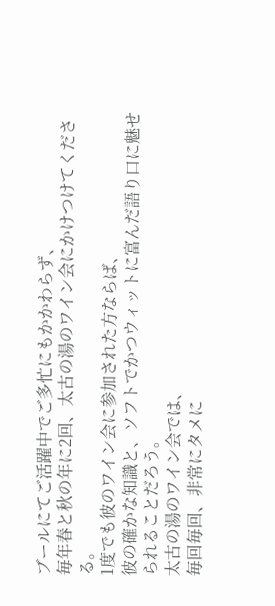ブールにてご活躍中でご多忙にもかかわらず、
毎年春と秋の年に2回、太古の湯のワイン会にかけつけてくださる。
1度でも彼のワイン会に参加された方ならば、
彼の確かな知識と、ソフトでかつウィットに富んだ語り口に魅せられることだろう。
太古の湯のワイン会では、
毎回毎回、非常にタメに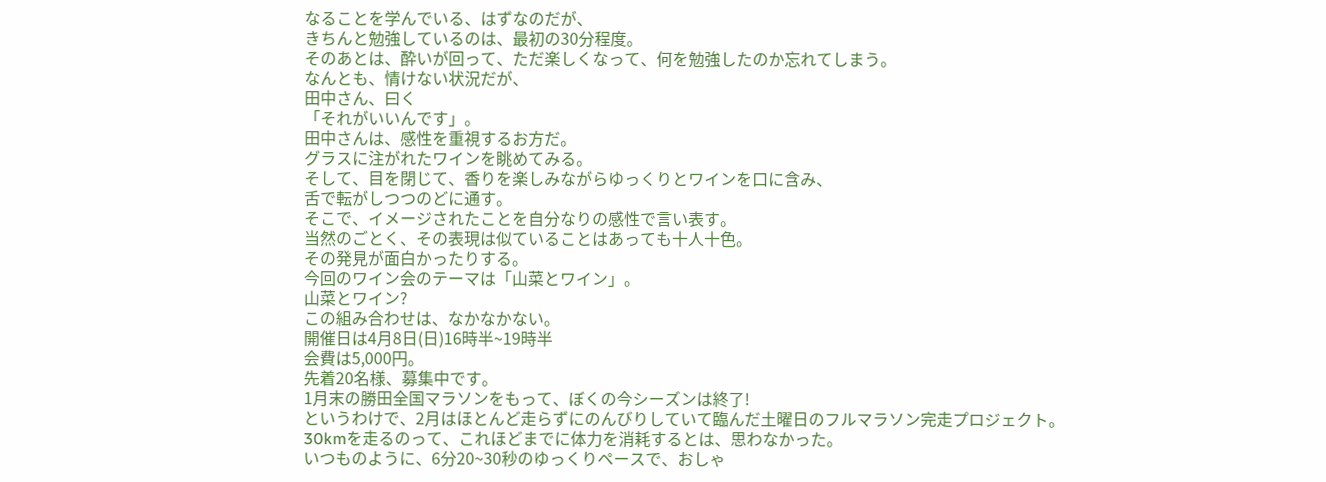なることを学んでいる、はずなのだが、
きちんと勉強しているのは、最初の30分程度。
そのあとは、酔いが回って、ただ楽しくなって、何を勉強したのか忘れてしまう。
なんとも、情けない状況だが、
田中さん、曰く
「それがいいんです」。
田中さんは、感性を重視するお方だ。
グラスに注がれたワインを眺めてみる。
そして、目を閉じて、香りを楽しみながらゆっくりとワインを口に含み、
舌で転がしつつのどに通す。
そこで、イメージされたことを自分なりの感性で言い表す。
当然のごとく、その表現は似ていることはあっても十人十色。
その発見が面白かったりする。
今回のワイン会のテーマは「山菜とワイン」。
山菜とワイン?
この組み合わせは、なかなかない。
開催日は4月8日(日)16時半~19時半
会費は5,000円。
先着20名様、募集中です。
1月末の勝田全国マラソンをもって、ぼくの今シーズンは終了!
というわけで、2月はほとんど走らずにのんびりしていて臨んだ土曜日のフルマラソン完走プロジェクト。
30kmを走るのって、これほどまでに体力を消耗するとは、思わなかった。
いつものように、6分20~30秒のゆっくりペースで、おしゃ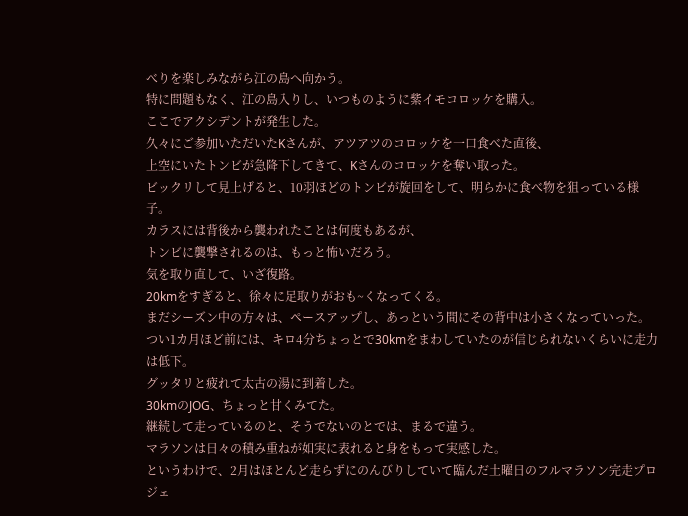べりを楽しみながら江の島へ向かう。
特に問題もなく、江の島入りし、いつものように紫イモコロッケを購入。
ここでアクシデントが発生した。
久々にご参加いただいたKさんが、アツアツのコロッケを一口食べた直後、
上空にいたトンビが急降下してきて、Kさんのコロッケを奪い取った。
ビックリして見上げると、10羽ほどのトンビが旋回をして、明らかに食べ物を狙っている様子。
カラスには背後から襲われたことは何度もあるが、
トンビに襲撃されるのは、もっと怖いだろう。
気を取り直して、いざ復路。
20kmをすぎると、徐々に足取りがおも~くなってくる。
まだシーズン中の方々は、ペースアップし、あっという間にその背中は小さくなっていった。
つい1カ月ほど前には、キロ4分ちょっとで30kmをまわしていたのが信じられないくらいに走力は低下。
グッタリと疲れて太古の湯に到着した。
30kmのJOG、ちょっと甘くみてた。
継続して走っているのと、そうでないのとでは、まるで違う。
マラソンは日々の積み重ねが如実に表れると身をもって実感した。
というわけで、2月はほとんど走らずにのんびりしていて臨んだ土曜日のフルマラソン完走プロジェ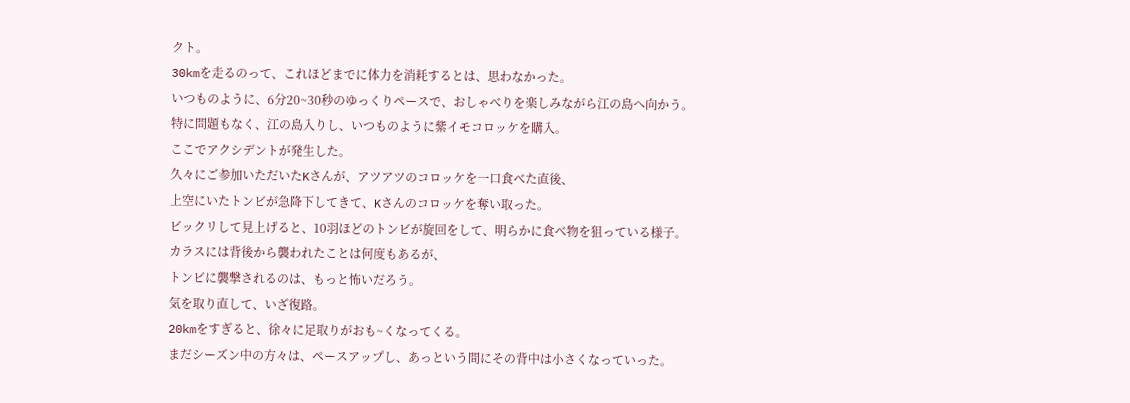クト。
30kmを走るのって、これほどまでに体力を消耗するとは、思わなかった。
いつものように、6分20~30秒のゆっくりペースで、おしゃべりを楽しみながら江の島へ向かう。
特に問題もなく、江の島入りし、いつものように紫イモコロッケを購入。
ここでアクシデントが発生した。
久々にご参加いただいたKさんが、アツアツのコロッケを一口食べた直後、
上空にいたトンビが急降下してきて、Kさんのコロッケを奪い取った。
ビックリして見上げると、10羽ほどのトンビが旋回をして、明らかに食べ物を狙っている様子。
カラスには背後から襲われたことは何度もあるが、
トンビに襲撃されるのは、もっと怖いだろう。
気を取り直して、いざ復路。
20kmをすぎると、徐々に足取りがおも~くなってくる。
まだシーズン中の方々は、ペースアップし、あっという間にその背中は小さくなっていった。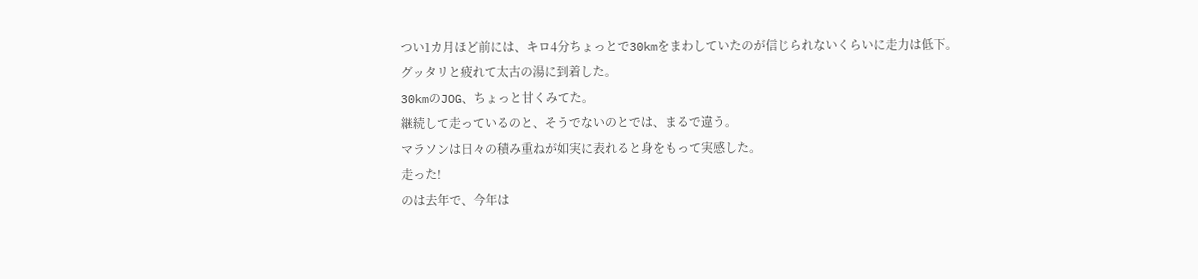つい1カ月ほど前には、キロ4分ちょっとで30kmをまわしていたのが信じられないくらいに走力は低下。
グッタリと疲れて太古の湯に到着した。
30kmのJOG、ちょっと甘くみてた。
継続して走っているのと、そうでないのとでは、まるで違う。
マラソンは日々の積み重ねが如実に表れると身をもって実感した。
走った!
のは去年で、今年は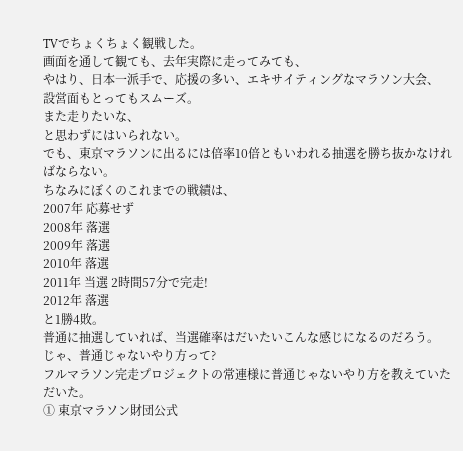TVでちょくちょく観戦した。
画面を通して観ても、去年実際に走ってみても、
やはり、日本一派手で、応援の多い、エキサイティングなマラソン大会、
設営面もとってもスムーズ。
また走りたいな、
と思わずにはいられない。
でも、東京マラソンに出るには倍率10倍ともいわれる抽選を勝ち抜かなければならない。
ちなみにぼくのこれまでの戦績は、
2007年 応募せず
2008年 落選
2009年 落選
2010年 落選
2011年 当選 2時間57分で完走!
2012年 落選
と1勝4敗。
普通に抽選していれば、当選確率はだいたいこんな感じになるのだろう。
じゃ、普通じゃないやり方って?
フルマラソン完走プロジェクトの常連様に普通じゃないやり方を教えていただいた。
① 東京マラソン財団公式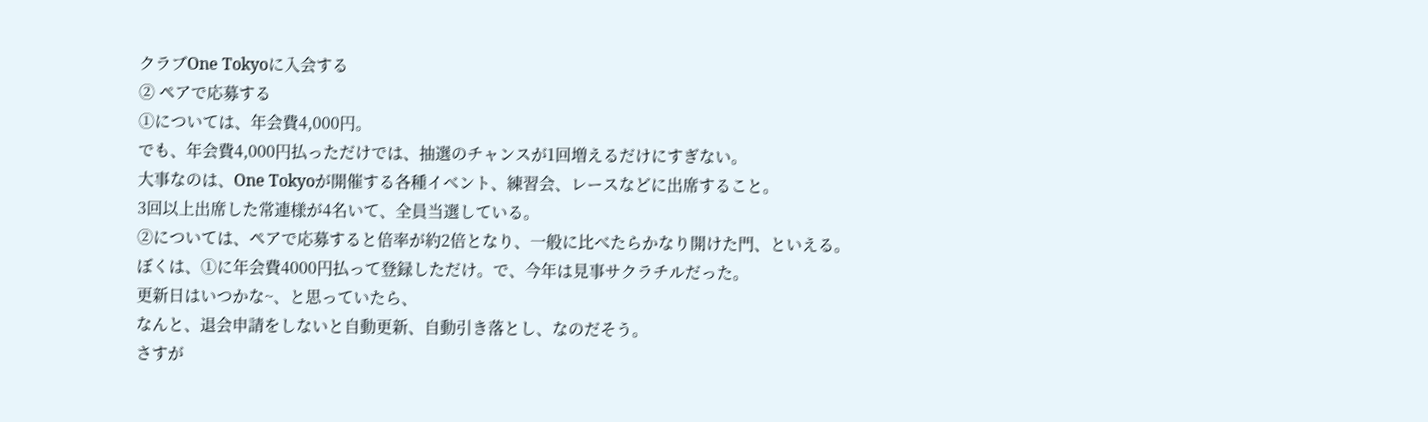クラブOne Tokyoに入会する
② ペアで応募する
①については、年会費4,000円。
でも、年会費4,000円払っただけでは、抽選のチャンスが1回増えるだけにすぎない。
大事なのは、One Tokyoが開催する各種イベント、練習会、レースなどに出席すること。
3回以上出席した常連様が4名いて、全員当選している。
②については、ペアで応募すると倍率が約2倍となり、一般に比べたらかなり開けた門、といえる。
ぼくは、①に年会費4000円払って登録しただけ。で、今年は見事サクラチルだった。
更新日はいつかな~、と思っていたら、
なんと、退会申請をしないと自動更新、自動引き落とし、なのだそう。
さすが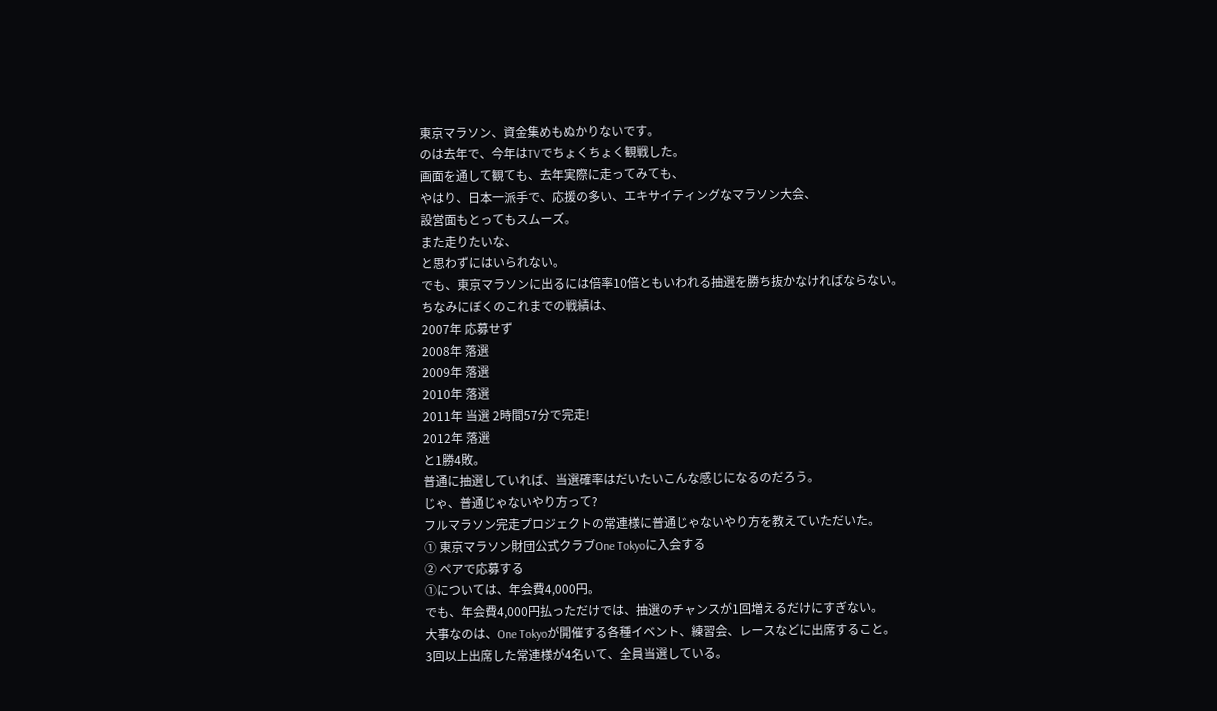東京マラソン、資金集めもぬかりないです。
のは去年で、今年はTVでちょくちょく観戦した。
画面を通して観ても、去年実際に走ってみても、
やはり、日本一派手で、応援の多い、エキサイティングなマラソン大会、
設営面もとってもスムーズ。
また走りたいな、
と思わずにはいられない。
でも、東京マラソンに出るには倍率10倍ともいわれる抽選を勝ち抜かなければならない。
ちなみにぼくのこれまでの戦績は、
2007年 応募せず
2008年 落選
2009年 落選
2010年 落選
2011年 当選 2時間57分で完走!
2012年 落選
と1勝4敗。
普通に抽選していれば、当選確率はだいたいこんな感じになるのだろう。
じゃ、普通じゃないやり方って?
フルマラソン完走プロジェクトの常連様に普通じゃないやり方を教えていただいた。
① 東京マラソン財団公式クラブOne Tokyoに入会する
② ペアで応募する
①については、年会費4,000円。
でも、年会費4,000円払っただけでは、抽選のチャンスが1回増えるだけにすぎない。
大事なのは、One Tokyoが開催する各種イベント、練習会、レースなどに出席すること。
3回以上出席した常連様が4名いて、全員当選している。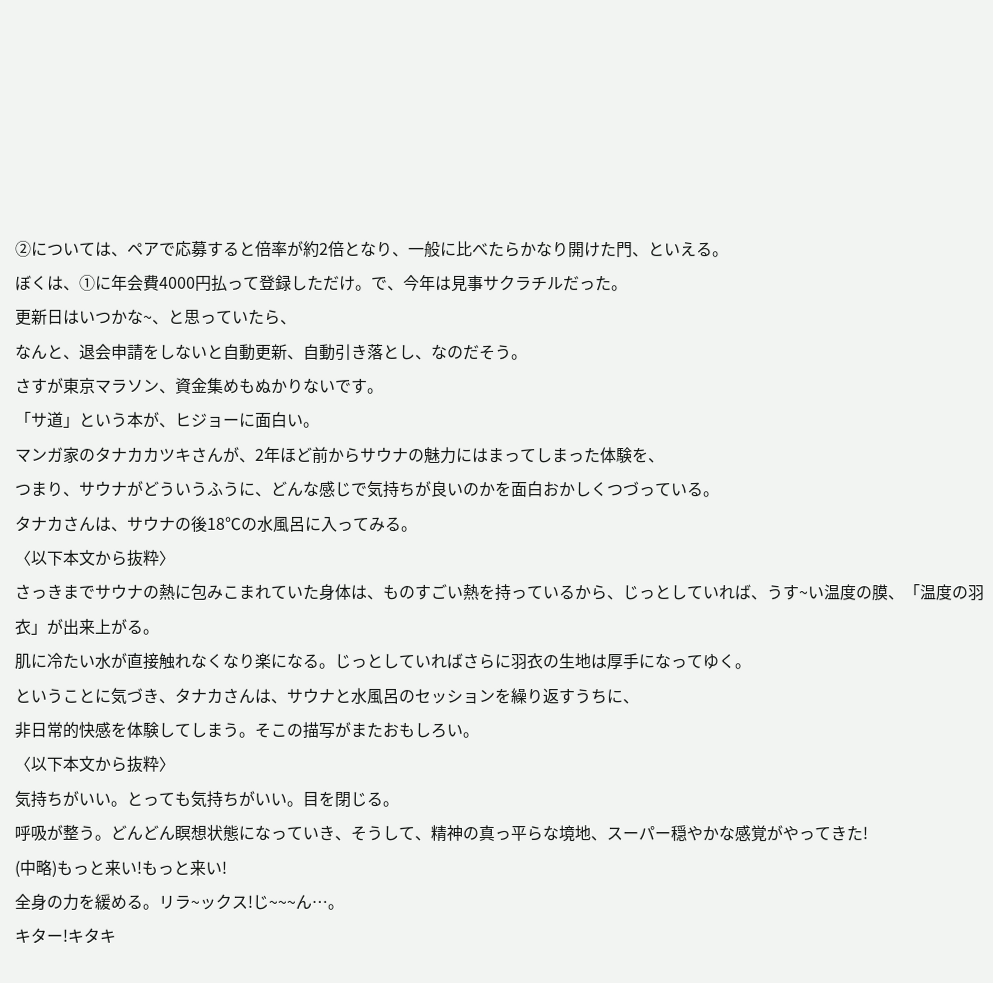②については、ペアで応募すると倍率が約2倍となり、一般に比べたらかなり開けた門、といえる。
ぼくは、①に年会費4000円払って登録しただけ。で、今年は見事サクラチルだった。
更新日はいつかな~、と思っていたら、
なんと、退会申請をしないと自動更新、自動引き落とし、なのだそう。
さすが東京マラソン、資金集めもぬかりないです。
「サ道」という本が、ヒジョーに面白い。
マンガ家のタナカカツキさんが、2年ほど前からサウナの魅力にはまってしまった体験を、
つまり、サウナがどういうふうに、どんな感じで気持ちが良いのかを面白おかしくつづっている。
タナカさんは、サウナの後18℃の水風呂に入ってみる。
〈以下本文から抜粋〉
さっきまでサウナの熱に包みこまれていた身体は、ものすごい熱を持っているから、じっとしていれば、うす~い温度の膜、「温度の羽衣」が出来上がる。
肌に冷たい水が直接触れなくなり楽になる。じっとしていればさらに羽衣の生地は厚手になってゆく。
ということに気づき、タナカさんは、サウナと水風呂のセッションを繰り返すうちに、
非日常的快感を体験してしまう。そこの描写がまたおもしろい。
〈以下本文から抜粋〉
気持ちがいい。とっても気持ちがいい。目を閉じる。
呼吸が整う。どんどん瞑想状態になっていき、そうして、精神の真っ平らな境地、スーパー穏やかな感覚がやってきた!
(中略)もっと来い!もっと来い!
全身の力を緩める。リラ~ックス!じ~~~ん…。
キター!キタキ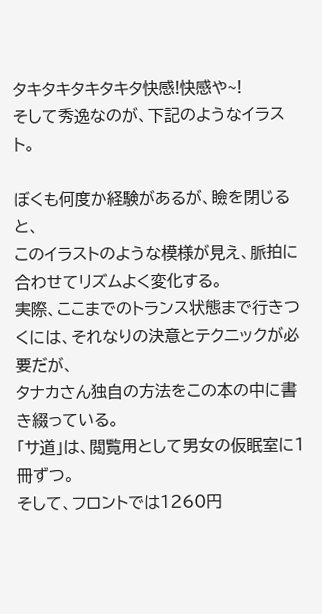タキタキタキタキタ快感!快感や~!
そして秀逸なのが、下記のようなイラスト。

ぼくも何度か経験があるが、瞼を閉じると、
このイラストのような模様が見え、脈拍に合わせてリズムよく変化する。
実際、ここまでのトランス状態まで行きつくには、それなりの決意とテクニックが必要だが、
タナカさん独自の方法をこの本の中に書き綴っている。
「サ道」は、閲覧用として男女の仮眠室に1冊ずつ。
そして、フロントでは1260円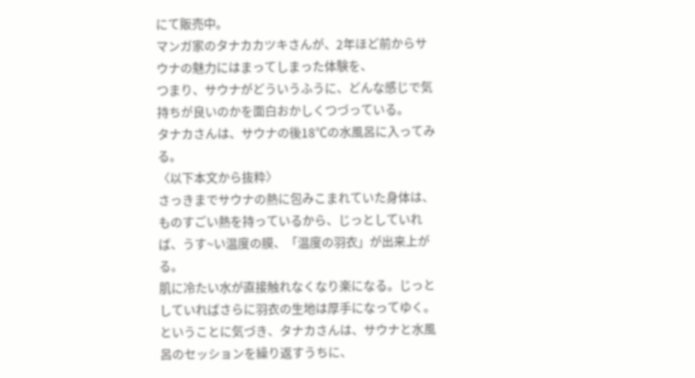にて販売中。
マンガ家のタナカカツキさんが、2年ほど前からサウナの魅力にはまってしまった体験を、
つまり、サウナがどういうふうに、どんな感じで気持ちが良いのかを面白おかしくつづっている。
タナカさんは、サウナの後18℃の水風呂に入ってみる。
〈以下本文から抜粋〉
さっきまでサウナの熱に包みこまれていた身体は、ものすごい熱を持っているから、じっとしていれば、うす~い温度の膜、「温度の羽衣」が出来上がる。
肌に冷たい水が直接触れなくなり楽になる。じっとしていればさらに羽衣の生地は厚手になってゆく。
ということに気づき、タナカさんは、サウナと水風呂のセッションを繰り返すうちに、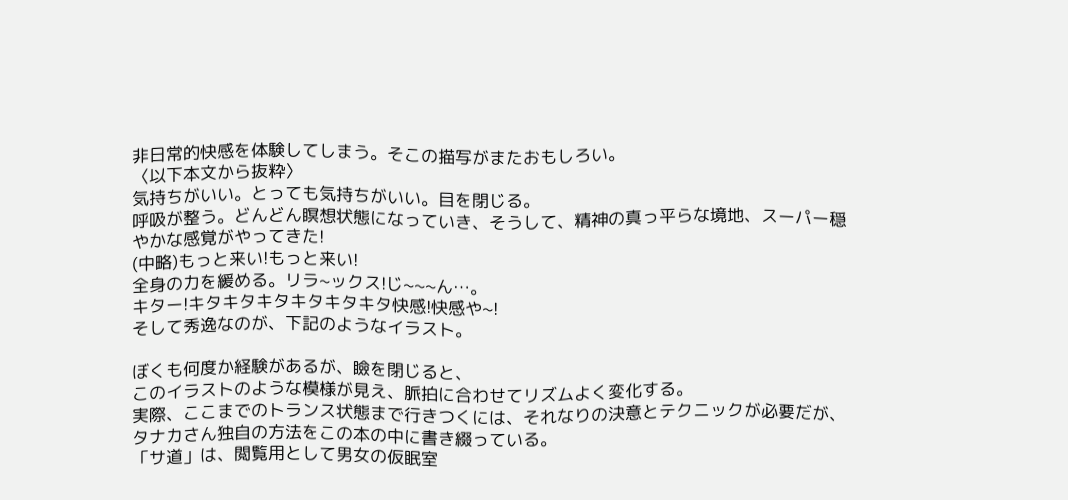非日常的快感を体験してしまう。そこの描写がまたおもしろい。
〈以下本文から抜粋〉
気持ちがいい。とっても気持ちがいい。目を閉じる。
呼吸が整う。どんどん瞑想状態になっていき、そうして、精神の真っ平らな境地、スーパー穏やかな感覚がやってきた!
(中略)もっと来い!もっと来い!
全身の力を緩める。リラ~ックス!じ~~~ん…。
キター!キタキタキタキタキタキタ快感!快感や~!
そして秀逸なのが、下記のようなイラスト。

ぼくも何度か経験があるが、瞼を閉じると、
このイラストのような模様が見え、脈拍に合わせてリズムよく変化する。
実際、ここまでのトランス状態まで行きつくには、それなりの決意とテクニックが必要だが、
タナカさん独自の方法をこの本の中に書き綴っている。
「サ道」は、閲覧用として男女の仮眠室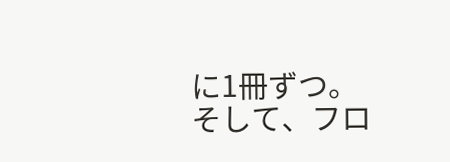に1冊ずつ。
そして、フロ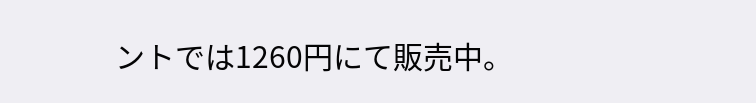ントでは1260円にて販売中。